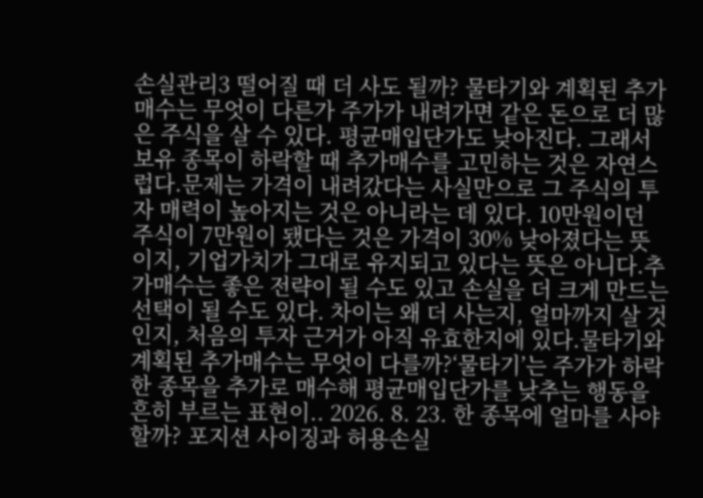손실관리3 떨어질 때 더 사도 될까? 물타기와 계획된 추가매수는 무엇이 다른가 주가가 내려가면 같은 돈으로 더 많은 주식을 살 수 있다. 평균매입단가도 낮아진다. 그래서 보유 종목이 하락할 때 추가매수를 고민하는 것은 자연스럽다.문제는 가격이 내려갔다는 사실만으로 그 주식의 투자 매력이 높아지는 것은 아니라는 데 있다. 10만원이던 주식이 7만원이 됐다는 것은 가격이 30% 낮아졌다는 뜻이지, 기업가치가 그대로 유지되고 있다는 뜻은 아니다.추가매수는 좋은 전략이 될 수도 있고 손실을 더 크게 만드는 선택이 될 수도 있다. 차이는 왜 더 사는지, 얼마까지 살 것인지, 처음의 투자 근거가 아직 유효한지에 있다.물타기와 계획된 추가매수는 무엇이 다를까?‘물타기’는 주가가 하락한 종목을 추가로 매수해 평균매입단가를 낮추는 행동을 흔히 부르는 표현이.. 2026. 8. 23. 한 종목에 얼마를 사야 할까? 포지션 사이징과 허용손실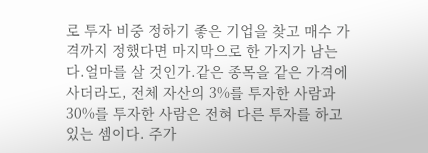로 투자 비중 정하기 좋은 기업을 찾고 매수 가격까지 정했다면 마지막으로 한 가지가 남는다.얼마를 살 것인가.같은 종목을 같은 가격에 사더라도, 전체 자산의 3%를 투자한 사람과 30%를 투자한 사람은 전혀 다른 투자를 하고 있는 셈이다. 주가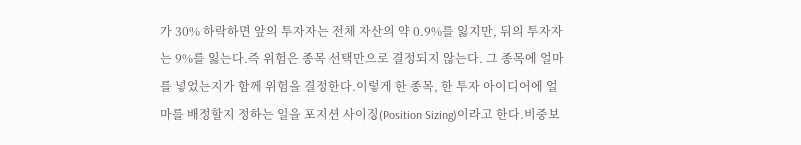가 30% 하락하면 앞의 투자자는 전체 자산의 약 0.9%를 잃지만, 뒤의 투자자는 9%를 잃는다.즉 위험은 종목 선택만으로 결정되지 않는다. 그 종목에 얼마를 넣었는지가 함께 위험을 결정한다.이렇게 한 종목, 한 투자 아이디어에 얼마를 배정할지 정하는 일을 포지션 사이징(Position Sizing)이라고 한다.비중보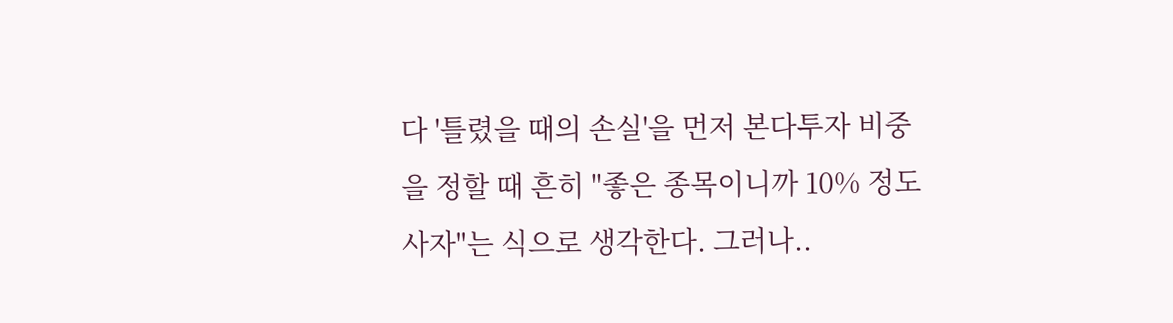다 '틀렸을 때의 손실'을 먼저 본다투자 비중을 정할 때 흔히 "좋은 종목이니까 10% 정도 사자"는 식으로 생각한다. 그러나..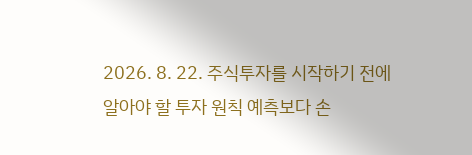2026. 8. 22. 주식투자를 시작하기 전에 알아야 할 투자 원칙 예측보다 손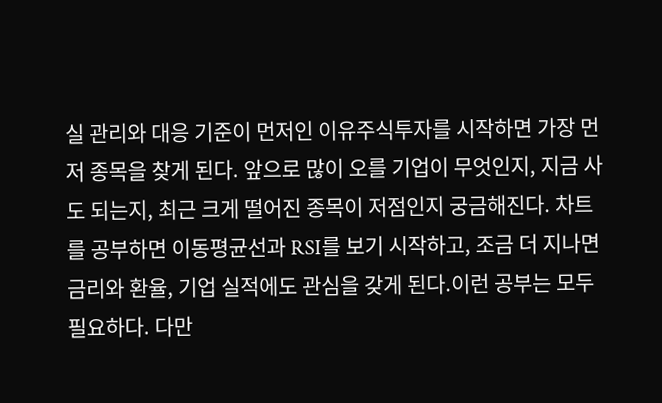실 관리와 대응 기준이 먼저인 이유주식투자를 시작하면 가장 먼저 종목을 찾게 된다. 앞으로 많이 오를 기업이 무엇인지, 지금 사도 되는지, 최근 크게 떨어진 종목이 저점인지 궁금해진다. 차트를 공부하면 이동평균선과 RSI를 보기 시작하고, 조금 더 지나면 금리와 환율, 기업 실적에도 관심을 갖게 된다.이런 공부는 모두 필요하다. 다만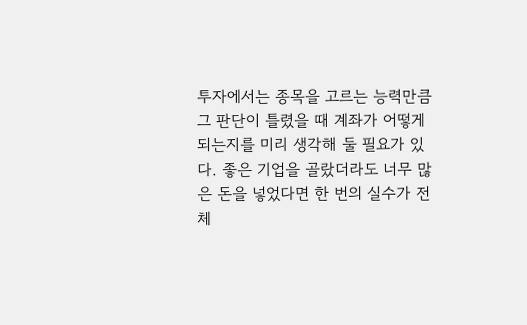투자에서는 종목을 고르는 능력만큼 그 판단이 틀렸을 때 계좌가 어떻게 되는지를 미리 생각해 둘 필요가 있다. 좋은 기업을 골랐더라도 너무 많은 돈을 넣었다면 한 번의 실수가 전체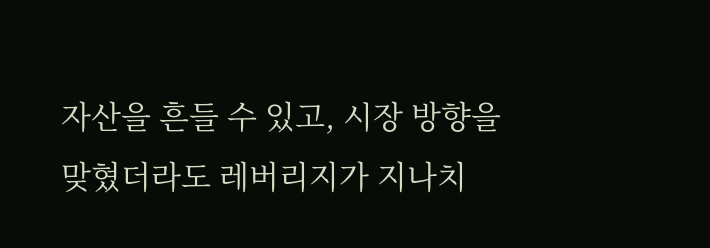자산을 흔들 수 있고, 시장 방향을 맞혔더라도 레버리지가 지나치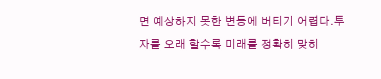면 예상하지 못한 변동에 버티기 어렵다.투자를 오래 할수록 미래를 정확히 맞히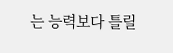는 능력보다 틀릴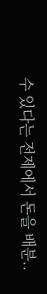수 있다는 전제에서 돈을 배분..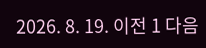2026. 8. 19. 이전 1 다음